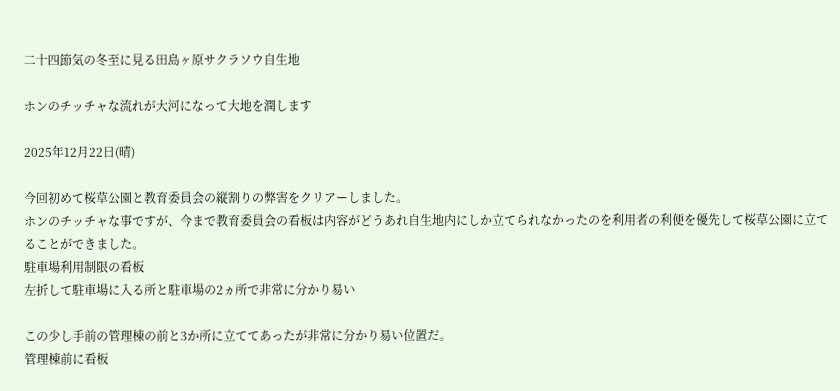二十四節気の冬至に見る田島ヶ原サクラソウ自生地

ホンのチッチャな流れが大河になって大地を潤します

2025年12月22日(晴)

今回初めて桜草公園と教育委員会の縦割りの弊害をクリアーしました。
ホンのチッチャな事ですが、今まで教育委員会の看板は内容がどうあれ自生地内にしか立てられなかったのを利用者の利便を優先して桜草公園に立てることができました。
駐車場利用制限の看板
左折して駐車場に入る所と駐車場の2ヵ所で非常に分かり易い

この少し手前の管理棟の前と3か所に立ててあったが非常に分かり易い位置だ。
管理棟前に看板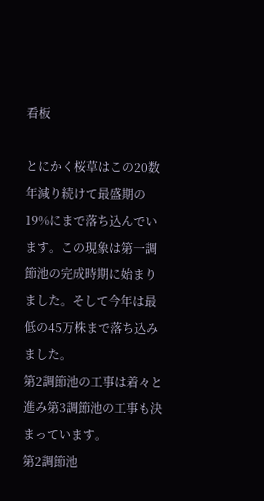看板

とにかく桜草はこの20数年減り続けて最盛期の19%にまで落ち込んでいます。この現象は第一調節池の完成時期に始まりました。そして今年は最低の45万株まで落ち込みました。
第2調節池の工事は着々と進み第3調節池の工事も決まっています。
第2調節池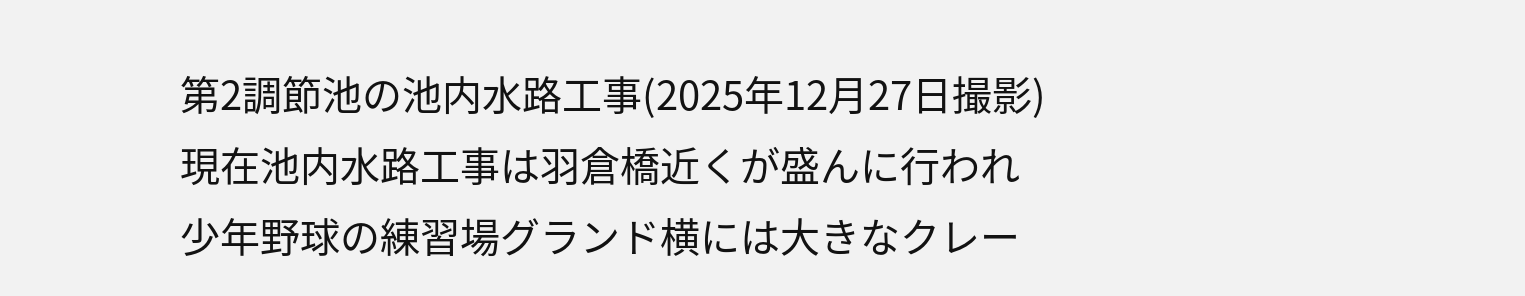第2調節池の池内水路工事(2025年12月27日撮影)
現在池内水路工事は羽倉橋近くが盛んに行われ少年野球の練習場グランド横には大きなクレー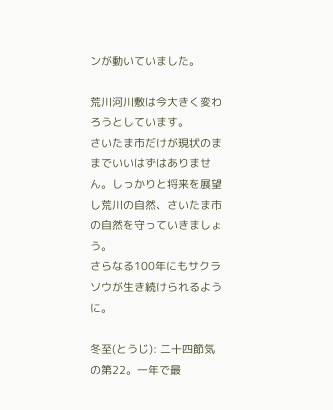ンが動いていました。

荒川河川敷は今大きく変わろうとしています。
さいたま市だけが現状のままでいいはずはありません。しっかりと将来を展望し荒川の自然、さいたま市の自然を守っていきましょう。
さらなる100年にもサクラソウが生き続けられるように。

冬至(とうじ): 二十四節気の第22。一年で最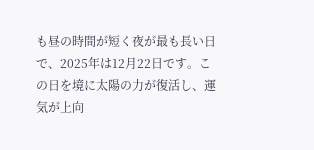も昼の時間が短く夜が最も長い日で、2025年は12月22日です。この日を境に太陽の力が復活し、運気が上向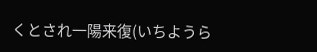くとされ一陽来復(いちようら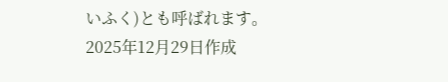いふく)とも呼ばれます。2025年12月29日作成